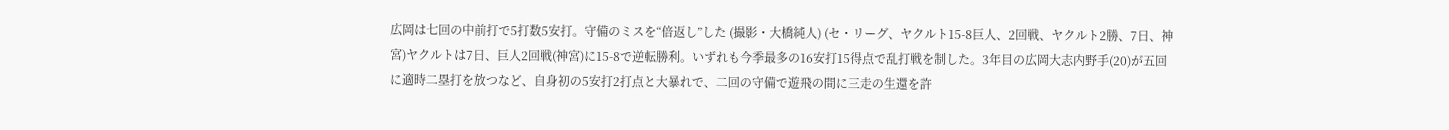広岡は七回の中前打で5打数5安打。守備のミスを“倍返し”した (撮影・大橋純人) (セ・リーグ、ヤクルト15-8巨人、2回戦、ヤクルト2勝、7日、神宮)ヤクルトは7日、巨人2回戦(神宮)に15-8で逆転勝利。いずれも今季最多の16安打15得点で乱打戦を制した。3年目の広岡大志内野手(20)が五回に適時二塁打を放つなど、自身初の5安打2打点と大暴れで、二回の守備で遊飛の間に三走の生還を許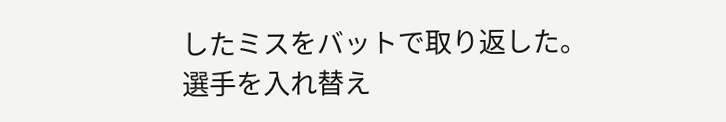したミスをバットで取り返した。選手を入れ替え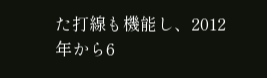た打線も機能し、2012年から6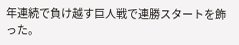年連続で負け越す巨人戦で連勝スタートを飾った。